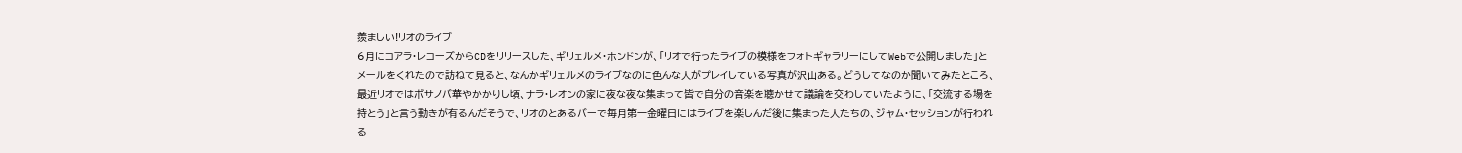羨ましい!リオのライブ
6月にコアラ・レコーズからCDをリリースした、ギリェルメ・ホンドンが、「リオで行ったライブの模様をフォトギャラリーにしてWebで公開しました」とメールをくれたので訪ねて見ると、なんかギリェルメのライブなのに色んな人がプレイしている写真が沢山ある。どうしてなのか聞いてみたところ、最近リオではボサノバ華やかかりし頃、ナラ・レオンの家に夜な夜な集まって皆で自分の音楽を聴かせて議論を交わしていたように、「交流する場を持とう」と言う動きが有るんだそうで、リオのとあるバーで毎月第一金曜日にはライブを楽しんだ後に集まった人たちの、ジャム・セッションが行われる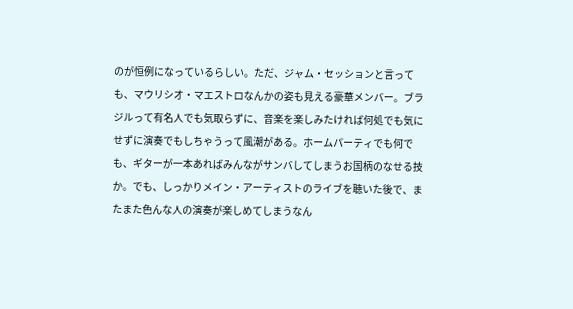のが恒例になっているらしい。ただ、ジャム・セッションと言っても、マウリシオ・マエストロなんかの姿も見える豪華メンバー。ブラジルって有名人でも気取らずに、音楽を楽しみたければ何処でも気にせずに演奏でもしちゃうって風潮がある。ホームパーティでも何でも、ギターが一本あればみんながサンバしてしまうお国柄のなせる技か。でも、しっかりメイン・アーティストのライブを聴いた後で、またまた色んな人の演奏が楽しめてしまうなん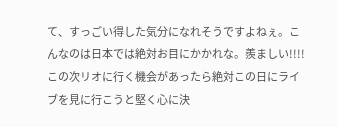て、すっごい得した気分になれそうですよねぇ。こんなのは日本では絶対お目にかかれな。羨ましい!!!! この次リオに行く機会があったら絶対この日にライブを見に行こうと堅く心に決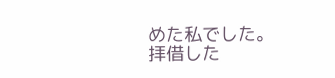めた私でした。
拝借した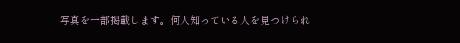写真を一部掲載します。何人知っている人を見つけられ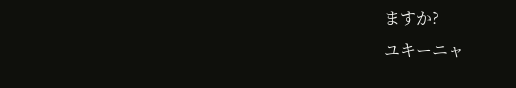ますか?
ユキーニャ